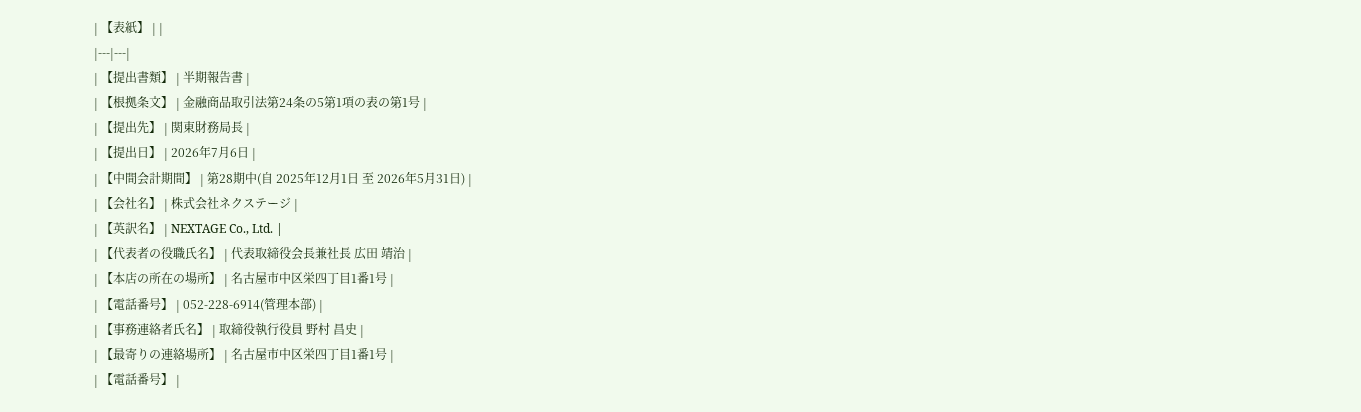| 【表紙】 | |
|---|---|
| 【提出書類】 | 半期報告書 |
| 【根拠条文】 | 金融商品取引法第24条の5第1項の表の第1号 |
| 【提出先】 | 関東財務局長 |
| 【提出日】 | 2026年7月6日 |
| 【中間会計期間】 | 第28期中(自 2025年12月1日 至 2026年5月31日) |
| 【会社名】 | 株式会社ネクステージ |
| 【英訳名】 | NEXTAGE Co., Ltd. |
| 【代表者の役職氏名】 | 代表取締役会長兼社長 広田 靖治 |
| 【本店の所在の場所】 | 名古屋市中区栄四丁目1番1号 |
| 【電話番号】 | 052-228-6914(管理本部) |
| 【事務連絡者氏名】 | 取締役執行役員 野村 昌史 |
| 【最寄りの連絡場所】 | 名古屋市中区栄四丁目1番1号 |
| 【電話番号】 |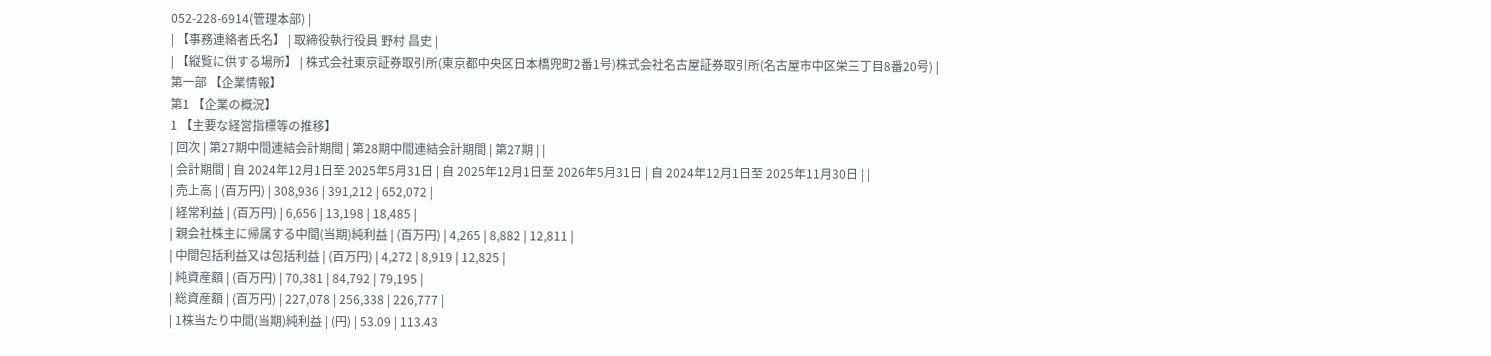052-228-6914(管理本部) |
| 【事務連絡者氏名】 | 取締役執行役員 野村 昌史 |
| 【縦覧に供する場所】 | 株式会社東京証券取引所(東京都中央区日本橋兜町2番1号)株式会社名古屋証券取引所(名古屋市中区栄三丁目8番20号) |
第一部 【企業情報】
第1 【企業の概況】
1 【主要な経営指標等の推移】
| 回次 | 第27期中間連結会計期間 | 第28期中間連結会計期間 | 第27期 | |
| 会計期間 | 自 2024年12月1日至 2025年5月31日 | 自 2025年12月1日至 2026年5月31日 | 自 2024年12月1日至 2025年11月30日 | |
| 売上高 | (百万円) | 308,936 | 391,212 | 652,072 |
| 経常利益 | (百万円) | 6,656 | 13,198 | 18,485 |
| 親会社株主に帰属する中間(当期)純利益 | (百万円) | 4,265 | 8,882 | 12,811 |
| 中間包括利益又は包括利益 | (百万円) | 4,272 | 8,919 | 12,825 |
| 純資産額 | (百万円) | 70,381 | 84,792 | 79,195 |
| 総資産額 | (百万円) | 227,078 | 256,338 | 226,777 |
| 1株当たり中間(当期)純利益 | (円) | 53.09 | 113.43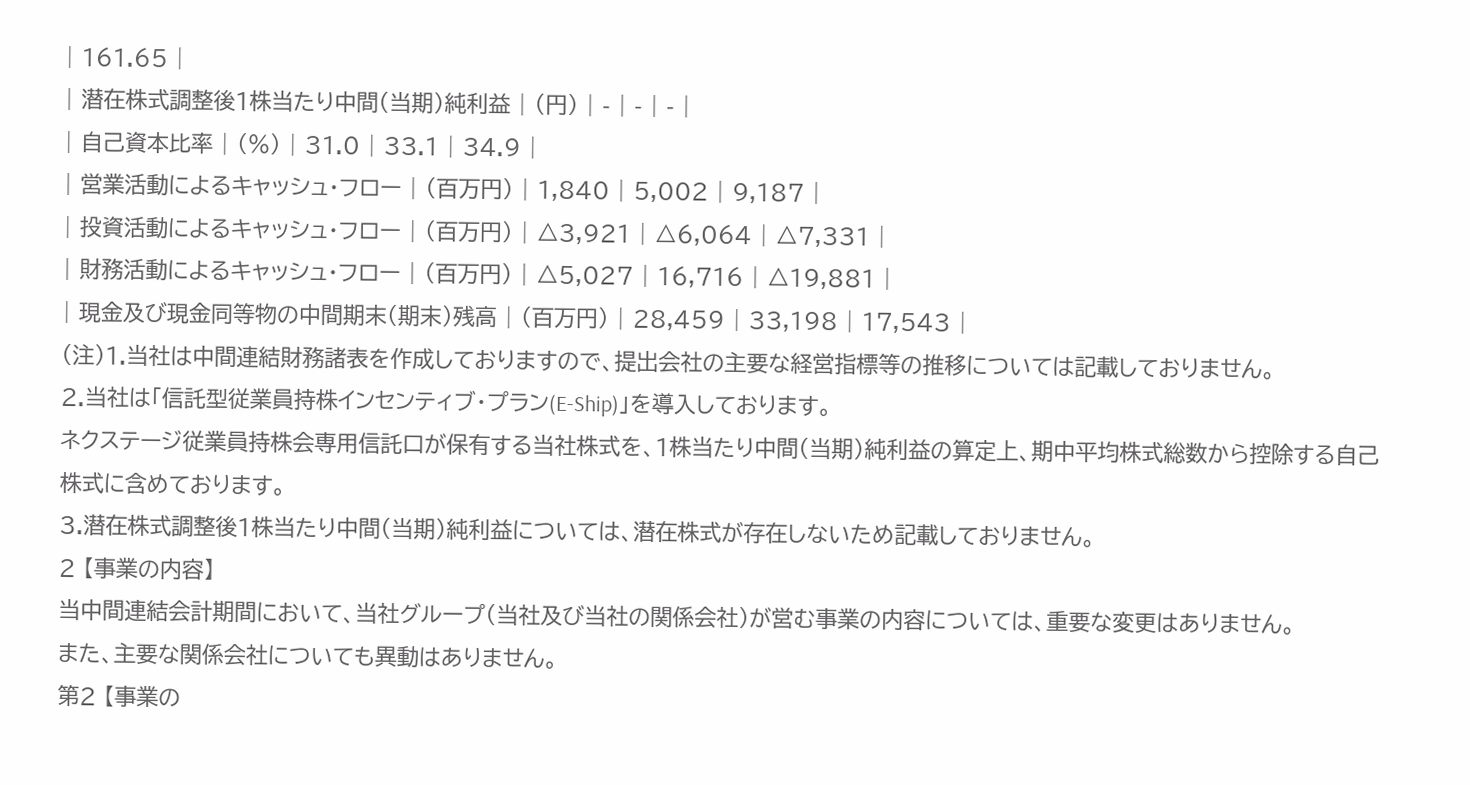| 161.65 |
| 潜在株式調整後1株当たり中間(当期)純利益 | (円) | - | - | - |
| 自己資本比率 | (%) | 31.0 | 33.1 | 34.9 |
| 営業活動によるキャッシュ・フロー | (百万円) | 1,840 | 5,002 | 9,187 |
| 投資活動によるキャッシュ・フロー | (百万円) | △3,921 | △6,064 | △7,331 |
| 財務活動によるキャッシュ・フロー | (百万円) | △5,027 | 16,716 | △19,881 |
| 現金及び現金同等物の中間期末(期末)残高 | (百万円) | 28,459 | 33,198 | 17,543 |
(注)1.当社は中間連結財務諸表を作成しておりますので、提出会社の主要な経営指標等の推移については記載しておりません。
2.当社は「信託型従業員持株インセンティブ・プラン(E-Ship)」を導入しております。
ネクステージ従業員持株会専用信託口が保有する当社株式を、1株当たり中間(当期)純利益の算定上、期中平均株式総数から控除する自己株式に含めております。
3.潜在株式調整後1株当たり中間(当期)純利益については、潜在株式が存在しないため記載しておりません。
2 【事業の内容】
当中間連結会計期間において、当社グループ(当社及び当社の関係会社)が営む事業の内容については、重要な変更はありません。
また、主要な関係会社についても異動はありません。
第2 【事業の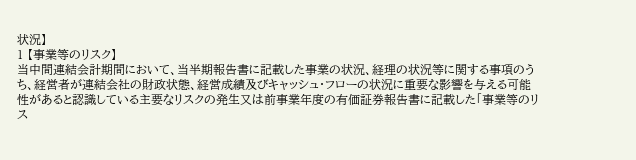状況】
1 【事業等のリスク】
当中間連結会計期間において、当半期報告書に記載した事業の状況、経理の状況等に関する事項のうち、経営者が連結会社の財政状態、経営成績及びキャッシュ・フローの状況に重要な影響を与える可能性があると認識している主要なリスクの発生又は前事業年度の有価証券報告書に記載した「事業等のリス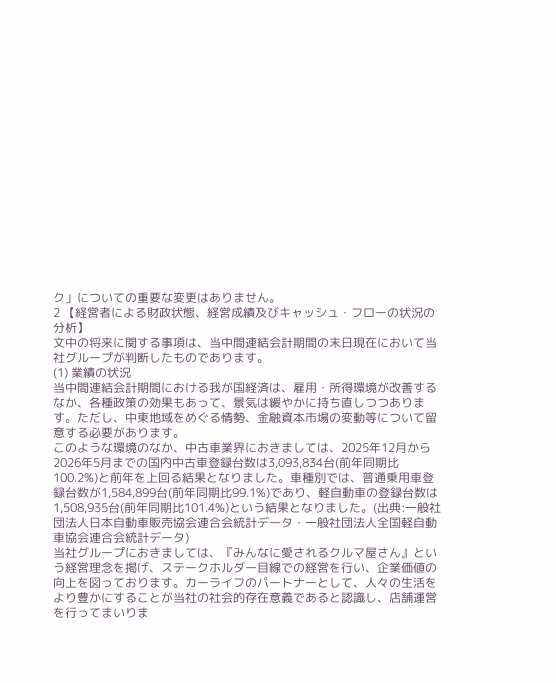ク」についての重要な変更はありません。
2 【経営者による財政状態、経営成績及びキャッシュ・フローの状況の分析】
文中の将来に関する事項は、当中間連結会計期間の末日現在において当社グループが判断したものであります。
(1) 業績の状況
当中間連結会計期間における我が国経済は、雇用・所得環境が改善するなか、各種政策の効果もあって、景気は緩やかに持ち直しつつあります。ただし、中東地域をめぐる情勢、金融資本市場の変動等について留意する必要があります。
このような環境のなか、中古車業界におきましては、2025年12月から2026年5月までの国内中古車登録台数は3,093,834台(前年同期比100.2%)と前年を上回る結果となりました。車種別では、普通乗用車登録台数が1,584,899台(前年同期比99.1%)であり、軽自動車の登録台数は1,508,935台(前年同期比101.4%)という結果となりました。(出典:一般社団法人日本自動車販売協会連合会統計データ・一般社団法人全国軽自動車協会連合会統計データ)
当社グループにおきましては、『みんなに愛されるクルマ屋さん』という経営理念を掲げ、ステークホルダー目線での経営を行い、企業価値の向上を図っております。カーライフのパートナーとして、人々の生活をより豊かにすることが当社の社会的存在意義であると認識し、店舗運営を行ってまいりま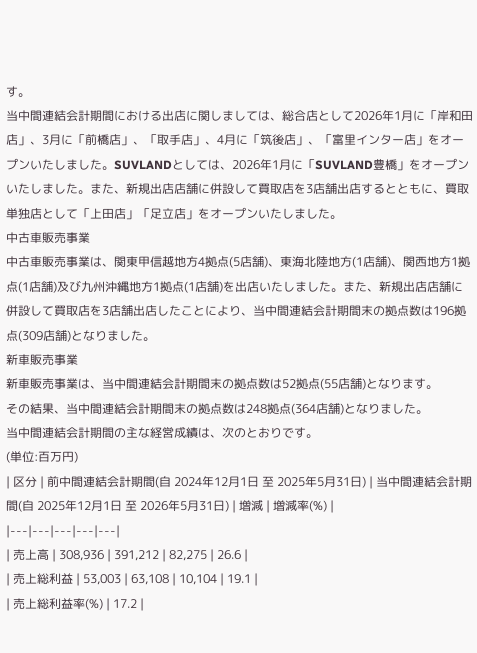す。
当中間連結会計期間における出店に関しましては、総合店として2026年1月に「岸和田店」、3月に「前橋店」、「取手店」、4月に「筑後店」、「富里インター店」をオープンいたしました。SUVLANDとしては、2026年1月に「SUVLAND豊橋」をオープンいたしました。また、新規出店店舗に併設して買取店を3店舗出店するとともに、買取単独店として「上田店」「足立店」をオープンいたしました。
中古車販売事業
中古車販売事業は、関東甲信越地方4拠点(5店舗)、東海北陸地方(1店舗)、関西地方1拠点(1店舗)及び九州沖縄地方1拠点(1店舗)を出店いたしました。また、新規出店店舗に併設して買取店を3店舗出店したことにより、当中間連結会計期間末の拠点数は196拠点(309店舗)となりました。
新車販売事業
新車販売事業は、当中間連結会計期間末の拠点数は52拠点(55店舗)となります。
その結果、当中間連結会計期間末の拠点数は248拠点(364店舗)となりました。
当中間連結会計期間の主な経営成績は、次のとおりです。
(単位:百万円)
| 区分 | 前中間連結会計期間(自 2024年12月1日 至 2025年5月31日) | 当中間連結会計期間(自 2025年12月1日 至 2026年5月31日) | 増減 | 増減率(%) |
|---|---|---|---|---|
| 売上高 | 308,936 | 391,212 | 82,275 | 26.6 |
| 売上総利益 | 53,003 | 63,108 | 10,104 | 19.1 |
| 売上総利益率(%) | 17.2 |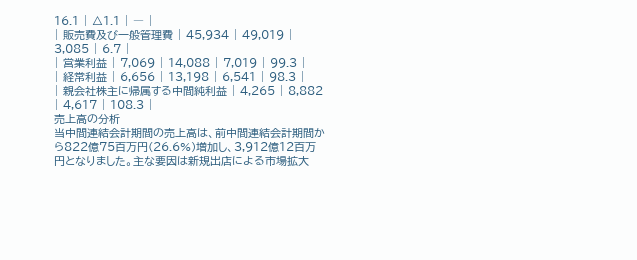16.1 | △1.1 | ― |
| 販売費及び一般管理費 | 45,934 | 49,019 | 3,085 | 6.7 |
| 営業利益 | 7,069 | 14,088 | 7,019 | 99.3 |
| 経常利益 | 6,656 | 13,198 | 6,541 | 98.3 |
| 親会社株主に帰属する中間純利益 | 4,265 | 8,882 | 4,617 | 108.3 |
売上高の分析
当中間連結会計期間の売上高は、前中間連結会計期間から822億75百万円(26.6%)増加し、3,912億12百万円となりました。主な要因は新規出店による市場拡大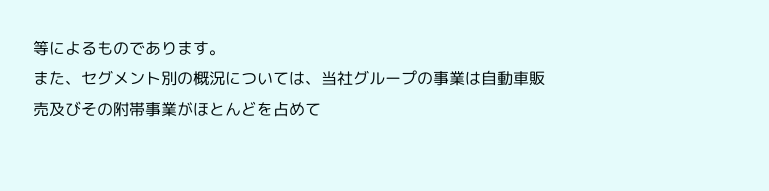等によるものであります。
また、セグメント別の概況については、当社グループの事業は自動車販売及びその附帯事業がほとんどを占めて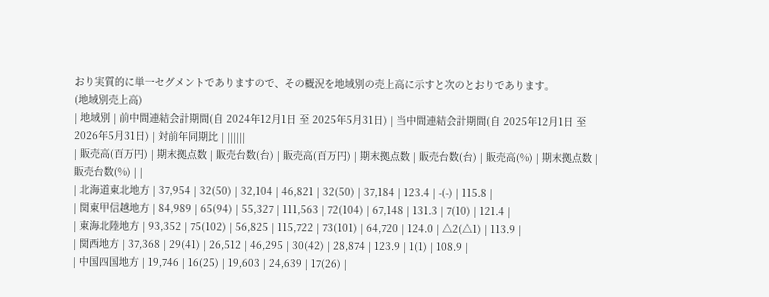おり実質的に単一セグメントでありますので、その概況を地域別の売上高に示すと次のとおりであります。
(地域別売上高)
| 地域別 | 前中間連結会計期間(自 2024年12月1日 至 2025年5月31日) | 当中間連結会計期間(自 2025年12月1日 至 2026年5月31日) | 対前年同期比 | ||||||
| 販売高(百万円) | 期末拠点数 | 販売台数(台) | 販売高(百万円) | 期末拠点数 | 販売台数(台) | 販売高(%) | 期末拠点数 | 販売台数(%) | |
| 北海道東北地方 | 37,954 | 32(50) | 32,104 | 46,821 | 32(50) | 37,184 | 123.4 | -(-) | 115.8 |
| 関東甲信越地方 | 84,989 | 65(94) | 55,327 | 111,563 | 72(104) | 67,148 | 131.3 | 7(10) | 121.4 |
| 東海北陸地方 | 93,352 | 75(102) | 56,825 | 115,722 | 73(101) | 64,720 | 124.0 | △2(△1) | 113.9 |
| 関西地方 | 37,368 | 29(41) | 26,512 | 46,295 | 30(42) | 28,874 | 123.9 | 1(1) | 108.9 |
| 中国四国地方 | 19,746 | 16(25) | 19,603 | 24,639 | 17(26) |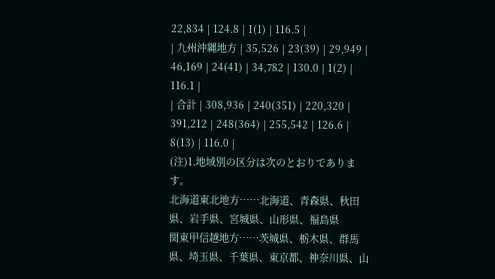22,834 | 124.8 | 1(1) | 116.5 |
| 九州沖縄地方 | 35,526 | 23(39) | 29,949 | 46,169 | 24(41) | 34,782 | 130.0 | 1(2) | 116.1 |
| 合計 | 308,936 | 240(351) | 220,320 | 391,212 | 248(364) | 255,542 | 126.6 | 8(13) | 116.0 |
(注)1.地域別の区分は次のとおりであります。
北海道東北地方……北海道、青森県、秋田県、岩手県、宮城県、山形県、福島県
関東甲信越地方……茨城県、栃木県、群馬県、埼玉県、千葉県、東京都、神奈川県、山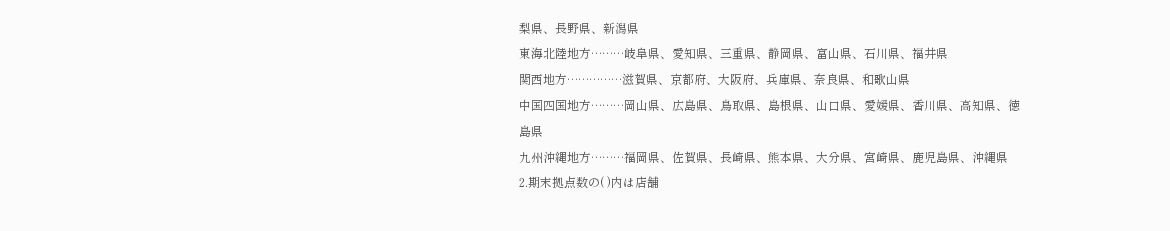梨県、長野県、新潟県
東海北陸地方………岐阜県、愛知県、三重県、静岡県、富山県、石川県、福井県
関西地方……………滋賀県、京都府、大阪府、兵庫県、奈良県、和歌山県
中国四国地方………岡山県、広島県、鳥取県、島根県、山口県、愛媛県、香川県、高知県、徳島県
九州沖縄地方………福岡県、佐賀県、長崎県、熊本県、大分県、宮崎県、鹿児島県、沖縄県
2.期末拠点数の( )内は店舗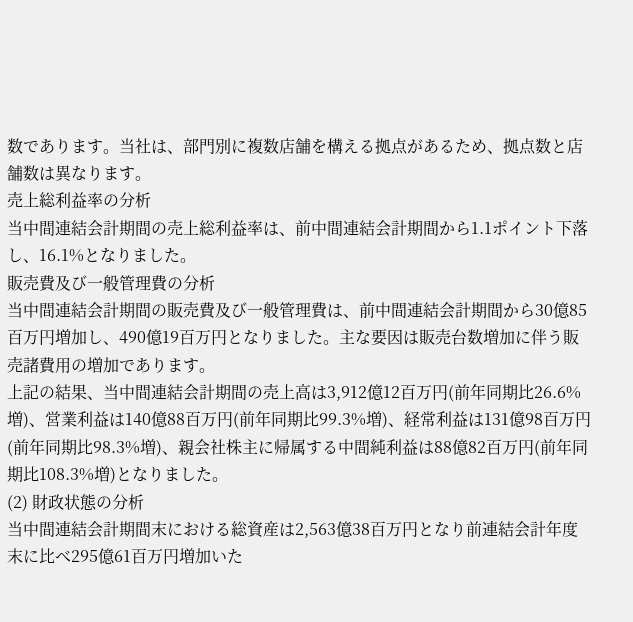数であります。当社は、部門別に複数店舗を構える拠点があるため、拠点数と店舗数は異なります。
売上総利益率の分析
当中間連結会計期間の売上総利益率は、前中間連結会計期間から1.1ポイント下落し、16.1%となりました。
販売費及び一般管理費の分析
当中間連結会計期間の販売費及び一般管理費は、前中間連結会計期間から30億85百万円増加し、490億19百万円となりました。主な要因は販売台数増加に伴う販売諸費用の増加であります。
上記の結果、当中間連結会計期間の売上高は3,912億12百万円(前年同期比26.6%増)、営業利益は140億88百万円(前年同期比99.3%増)、経常利益は131億98百万円(前年同期比98.3%増)、親会社株主に帰属する中間純利益は88億82百万円(前年同期比108.3%増)となりました。
(2) 財政状態の分析
当中間連結会計期間末における総資産は2,563億38百万円となり前連結会計年度末に比べ295億61百万円増加いた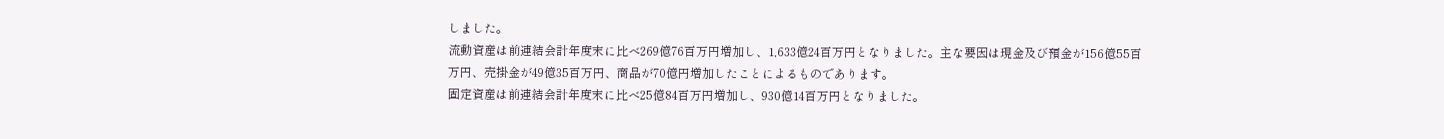しました。
流動資産は前連結会計年度末に比べ269億76百万円増加し、1,633億24百万円となりました。主な要因は現金及び預金が156億55百万円、売掛金が49億35百万円、商品が70億円増加したことによるものであります。
固定資産は前連結会計年度末に比べ25億84百万円増加し、930億14百万円となりました。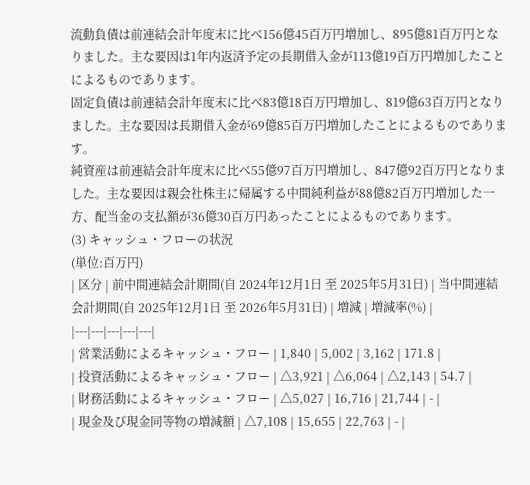流動負債は前連結会計年度末に比べ156億45百万円増加し、895億81百万円となりました。主な要因は1年内返済予定の長期借入金が113億19百万円増加したことによるものであります。
固定負債は前連結会計年度末に比べ83億18百万円増加し、819億63百万円となりました。主な要因は長期借入金が69億85百万円増加したことによるものであります。
純資産は前連結会計年度末に比べ55億97百万円増加し、847億92百万円となりました。主な要因は親会社株主に帰属する中間純利益が88億82百万円増加した一方、配当金の支払額が36億30百万円あったことによるものであります。
(3) キャッシュ・フローの状況
(単位:百万円)
| 区分 | 前中間連結会計期間(自 2024年12月1日 至 2025年5月31日) | 当中間連結会計期間(自 2025年12月1日 至 2026年5月31日) | 増減 | 増減率(%) |
|---|---|---|---|---|
| 営業活動によるキャッシュ・フロー | 1,840 | 5,002 | 3,162 | 171.8 |
| 投資活動によるキャッシュ・フロー | △3,921 | △6,064 | △2,143 | 54.7 |
| 財務活動によるキャッシュ・フロー | △5,027 | 16,716 | 21,744 | - |
| 現金及び現金同等物の増減額 | △7,108 | 15,655 | 22,763 | - |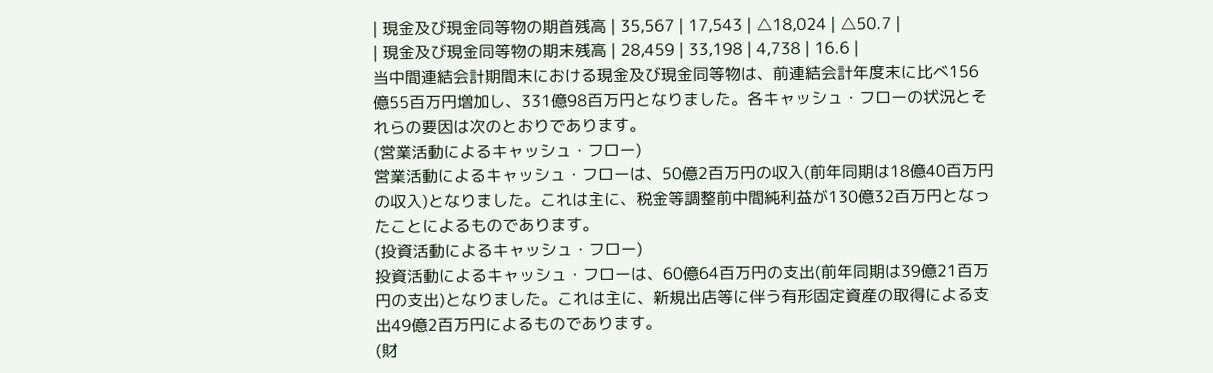| 現金及び現金同等物の期首残高 | 35,567 | 17,543 | △18,024 | △50.7 |
| 現金及び現金同等物の期末残高 | 28,459 | 33,198 | 4,738 | 16.6 |
当中間連結会計期間末における現金及び現金同等物は、前連結会計年度末に比べ156億55百万円増加し、331億98百万円となりました。各キャッシュ・フローの状況とそれらの要因は次のとおりであります。
(営業活動によるキャッシュ・フロー)
営業活動によるキャッシュ・フローは、50億2百万円の収入(前年同期は18億40百万円の収入)となりました。これは主に、税金等調整前中間純利益が130億32百万円となったことによるものであります。
(投資活動によるキャッシュ・フロー)
投資活動によるキャッシュ・フローは、60億64百万円の支出(前年同期は39億21百万円の支出)となりました。これは主に、新規出店等に伴う有形固定資産の取得による支出49億2百万円によるものであります。
(財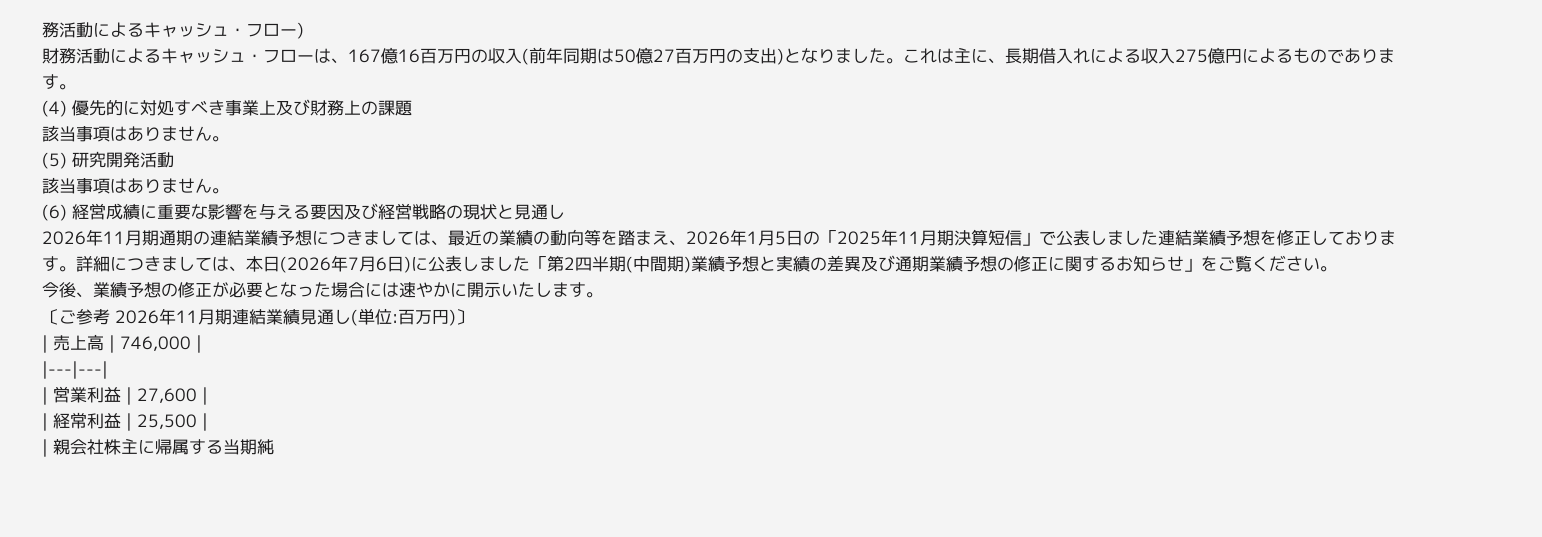務活動によるキャッシュ・フロー)
財務活動によるキャッシュ・フローは、167億16百万円の収入(前年同期は50億27百万円の支出)となりました。これは主に、長期借入れによる収入275億円によるものであります。
(4) 優先的に対処すべき事業上及び財務上の課題
該当事項はありません。
(5) 研究開発活動
該当事項はありません。
(6) 経営成績に重要な影響を与える要因及び経営戦略の現状と見通し
2026年11月期通期の連結業績予想につきましては、最近の業績の動向等を踏まえ、2026年1月5日の「2025年11月期決算短信」で公表しました連結業績予想を修正しております。詳細につきましては、本日(2026年7月6日)に公表しました「第2四半期(中間期)業績予想と実績の差異及び通期業績予想の修正に関するお知らせ」をご覧ください。
今後、業績予想の修正が必要となった場合には速やかに開示いたします。
〔ご参考 2026年11月期連結業績見通し(単位:百万円)〕
| 売上高 | 746,000 |
|---|---|
| 営業利益 | 27,600 |
| 経常利益 | 25,500 |
| 親会社株主に帰属する当期純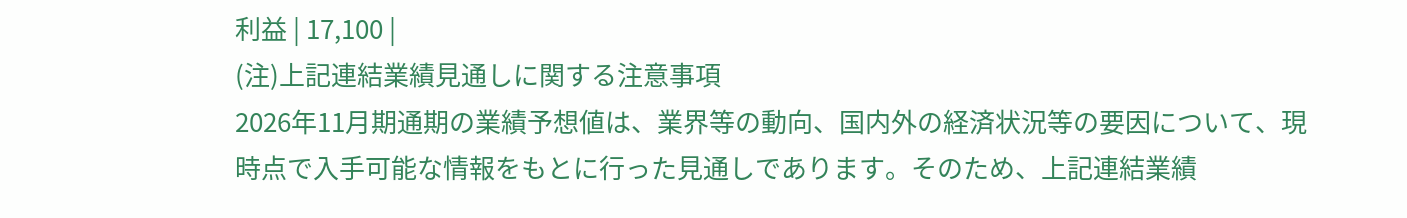利益 | 17,100 |
(注)上記連結業績見通しに関する注意事項
2026年11月期通期の業績予想値は、業界等の動向、国内外の経済状況等の要因について、現時点で入手可能な情報をもとに行った見通しであります。そのため、上記連結業績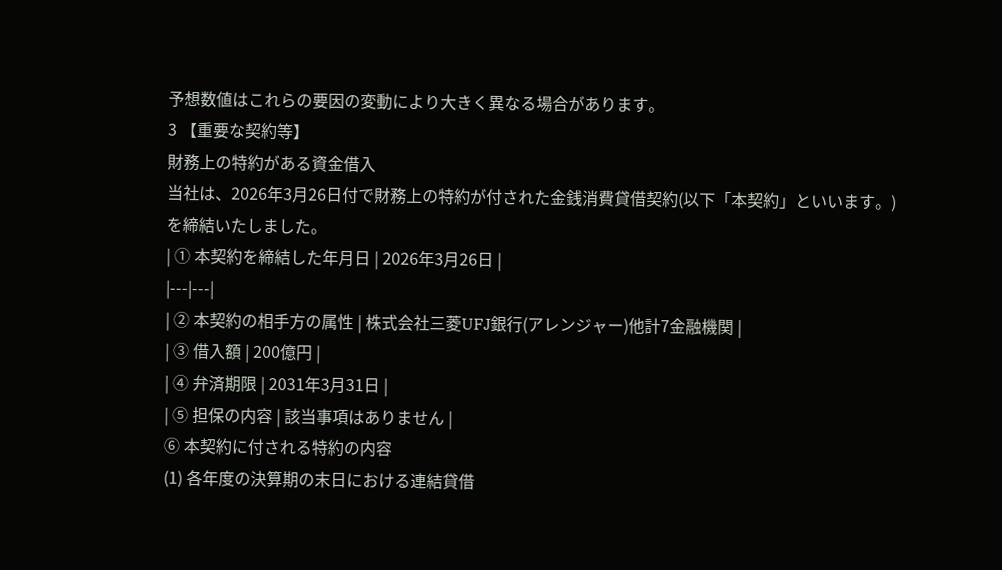予想数値はこれらの要因の変動により大きく異なる場合があります。
3 【重要な契約等】
財務上の特約がある資金借入
当社は、2026年3月26日付で財務上の特約が付された金銭消費貸借契約(以下「本契約」といいます。)を締結いたしました。
| ① 本契約を締結した年月日 | 2026年3月26日 |
|---|---|
| ② 本契約の相手方の属性 | 株式会社三菱UFJ銀行(アレンジャー)他計7金融機関 |
| ③ 借入額 | 200億円 |
| ④ 弁済期限 | 2031年3月31日 |
| ⑤ 担保の内容 | 該当事項はありません |
⑥ 本契約に付される特約の内容
(1) 各年度の決算期の末日における連結貸借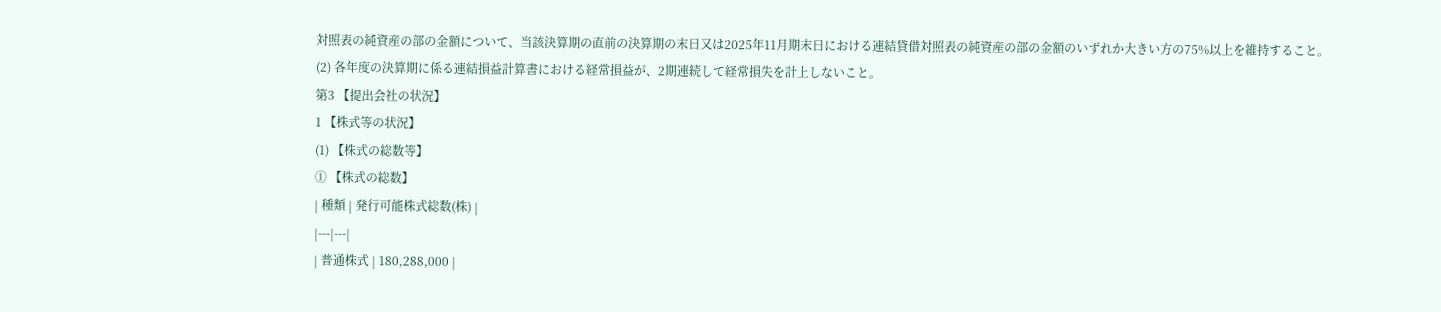対照表の純資産の部の金額について、当該決算期の直前の決算期の末日又は2025年11月期末日における連結貸借対照表の純資産の部の金額のいずれか大きい方の75%以上を維持すること。
(2) 各年度の決算期に係る連結損益計算書における経常損益が、2期連続して経常損失を計上しないこと。
第3 【提出会社の状況】
1 【株式等の状況】
(1) 【株式の総数等】
① 【株式の総数】
| 種類 | 発行可能株式総数(株) |
|---|---|
| 普通株式 | 180,288,000 |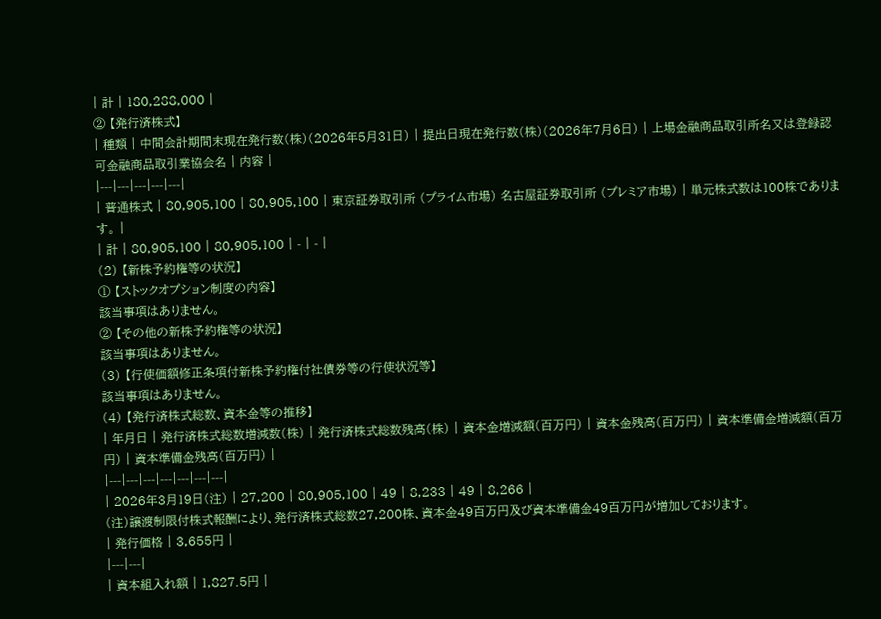| 計 | 180,288,000 |
② 【発行済株式】
| 種類 | 中間会計期間末現在発行数(株)(2026年5月31日) | 提出日現在発行数(株)(2026年7月6日) | 上場金融商品取引所名又は登録認可金融商品取引業協会名 | 内容 |
|---|---|---|---|---|
| 普通株式 | 80,905,100 | 80,905,100 | 東京証券取引所 (プライム市場) 名古屋証券取引所 (プレミア市場) | 単元株式数は100株であります。 |
| 計 | 80,905,100 | 80,905,100 | - | - |
(2) 【新株予約権等の状況】
① 【ストックオプション制度の内容】
該当事項はありません。
② 【その他の新株予約権等の状況】
該当事項はありません。
(3) 【行使価額修正条項付新株予約権付社債券等の行使状況等】
該当事項はありません。
(4) 【発行済株式総数、資本金等の推移】
| 年月日 | 発行済株式総数増減数(株) | 発行済株式総数残高(株) | 資本金増減額(百万円) | 資本金残高(百万円) | 資本準備金増減額(百万円) | 資本準備金残高(百万円) |
|---|---|---|---|---|---|---|
| 2026年3月19日(注) | 27,200 | 80,905,100 | 49 | 8,233 | 49 | 8,266 |
(注)譲渡制限付株式報酬により、発行済株式総数27,200株、資本金49百万円及び資本準備金49百万円が増加しております。
| 発行価格 | 3,655円 |
|---|---|
| 資本組入れ額 | 1,827.5円 |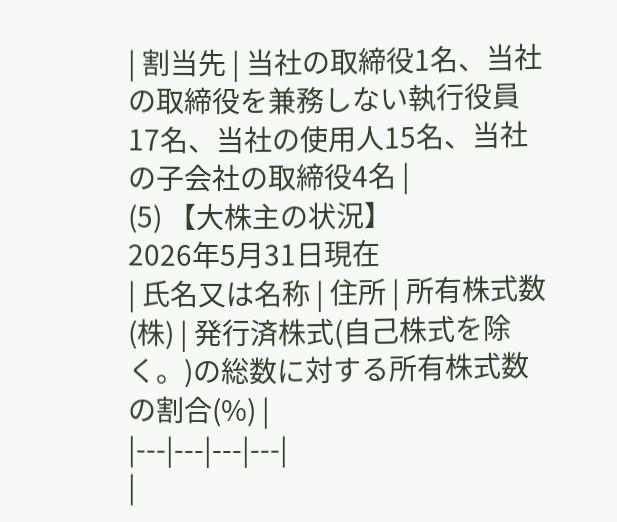| 割当先 | 当社の取締役1名、当社の取締役を兼務しない執行役員17名、当社の使用人15名、当社の子会社の取締役4名 |
(5) 【大株主の状況】
2026年5月31日現在
| 氏名又は名称 | 住所 | 所有株式数(株) | 発行済株式(自己株式を除く。)の総数に対する所有株式数の割合(%) |
|---|---|---|---|
|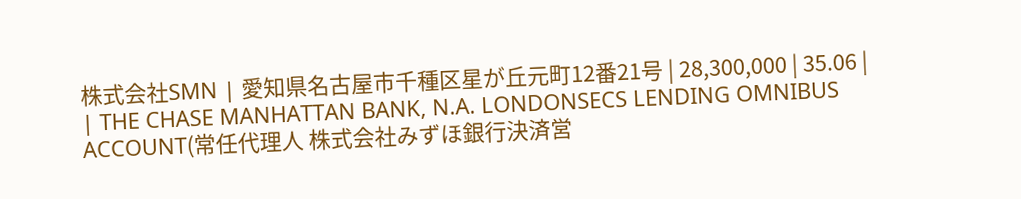株式会社SMN | 愛知県名古屋市千種区星が丘元町12番21号 | 28,300,000 | 35.06 |
| THE CHASE MANHATTAN BANK, N.A. LONDONSECS LENDING OMNIBUS ACCOUNT(常任代理人 株式会社みずほ銀行決済営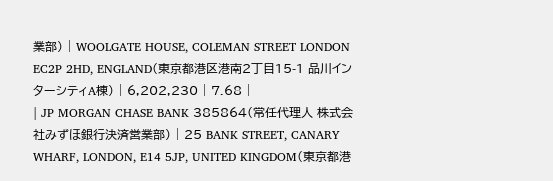業部) | WOOLGATE HOUSE, COLEMAN STREET LONDON EC2P 2HD, ENGLAND(東京都港区港南2丁目15-1 品川インターシティA棟) | 6,202,230 | 7.68 |
| JP MORGAN CHASE BANK 385864(常任代理人 株式会社みずほ銀行決済営業部) | 25 BANK STREET, CANARY WHARF, LONDON, E14 5JP, UNITED KINGDOM(東京都港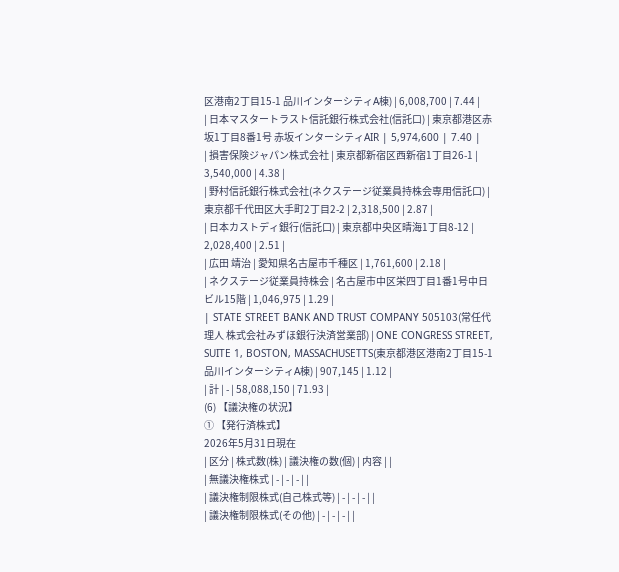区港南2丁目15-1 品川インターシティA棟) | 6,008,700 | 7.44 |
| 日本マスタートラスト信託銀行株式会社(信託口) | 東京都港区赤坂1丁目8番1号 赤坂インターシティAIR | 5,974,600 | 7.40 |
| 損害保険ジャパン株式会社 | 東京都新宿区西新宿1丁目26-1 | 3,540,000 | 4.38 |
| 野村信託銀行株式会社(ネクステージ従業員持株会専用信託口) | 東京都千代田区大手町2丁目2-2 | 2,318,500 | 2.87 |
| 日本カストディ銀行(信託口) | 東京都中央区晴海1丁目8-12 | 2,028,400 | 2.51 |
| 広田 靖治 | 愛知県名古屋市千種区 | 1,761,600 | 2.18 |
| ネクステージ従業員持株会 | 名古屋市中区栄四丁目1番1号中日ビル15階 | 1,046,975 | 1.29 |
| STATE STREET BANK AND TRUST COMPANY 505103(常任代理人 株式会社みずほ銀行決済営業部) | ONE CONGRESS STREET, SUITE 1, BOSTON, MASSACHUSETTS(東京都港区港南2丁目15-1 品川インターシティA棟) | 907,145 | 1.12 |
| 計 | - | 58,088,150 | 71.93 |
(6) 【議決権の状況】
① 【発行済株式】
2026年5月31日現在
| 区分 | 株式数(株) | 議決権の数(個) | 内容 | |
| 無議決権株式 | - | - | - | |
| 議決権制限株式(自己株式等) | - | - | - | |
| 議決権制限株式(その他) | - | - | - | |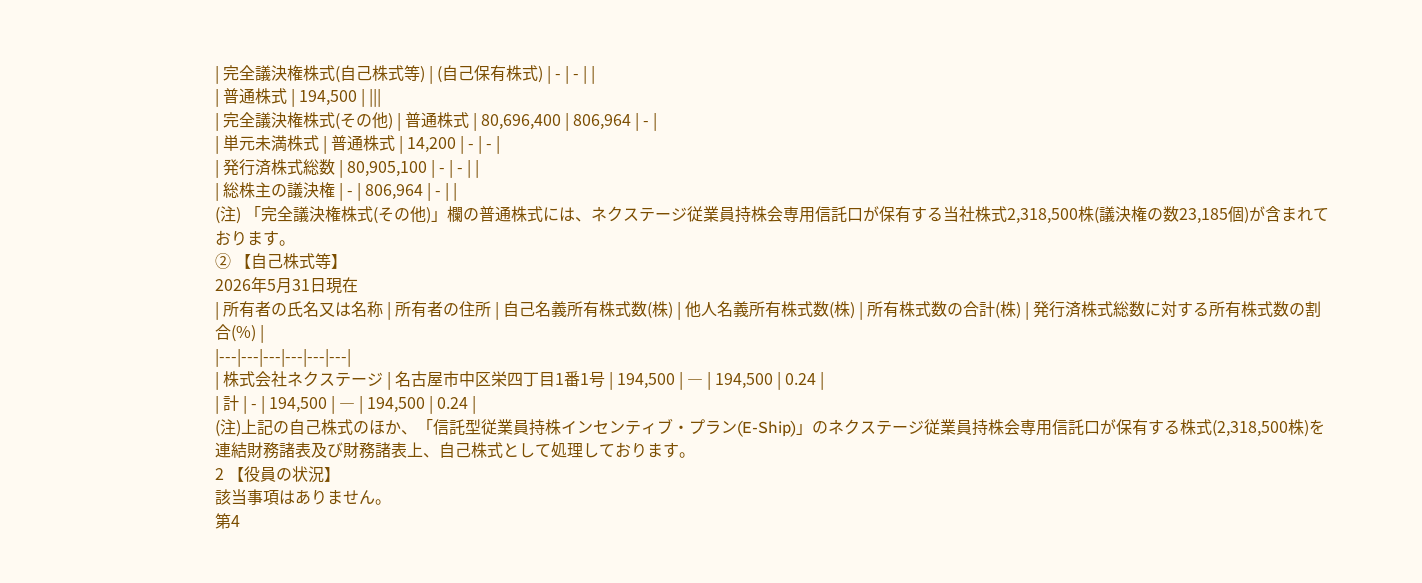| 完全議決権株式(自己株式等) | (自己保有株式) | - | - | |
| 普通株式 | 194,500 | |||
| 完全議決権株式(その他) | 普通株式 | 80,696,400 | 806,964 | - |
| 単元未満株式 | 普通株式 | 14,200 | - | - |
| 発行済株式総数 | 80,905,100 | - | - | |
| 総株主の議決権 | - | 806,964 | - | |
(注) 「完全議決権株式(その他)」欄の普通株式には、ネクステージ従業員持株会専用信託口が保有する当社株式2,318,500株(議決権の数23,185個)が含まれております。
② 【自己株式等】
2026年5月31日現在
| 所有者の氏名又は名称 | 所有者の住所 | 自己名義所有株式数(株) | 他人名義所有株式数(株) | 所有株式数の合計(株) | 発行済株式総数に対する所有株式数の割合(%) |
|---|---|---|---|---|---|
| 株式会社ネクステージ | 名古屋市中区栄四丁目1番1号 | 194,500 | ― | 194,500 | 0.24 |
| 計 | - | 194,500 | ― | 194,500 | 0.24 |
(注)上記の自己株式のほか、「信託型従業員持株インセンティブ・プラン(E-Ship)」のネクステージ従業員持株会専用信託口が保有する株式(2,318,500株)を連結財務諸表及び財務諸表上、自己株式として処理しております。
2 【役員の状況】
該当事項はありません。
第4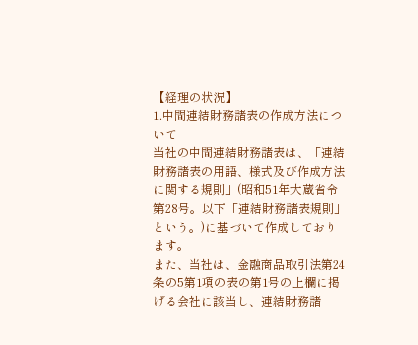【経理の状況】
1.中間連結財務諸表の作成方法について
当社の中間連結財務諸表は、「連結財務諸表の用語、様式及び作成方法に関する規則」(昭和51年大蔵省令第28号。以下「連結財務諸表規則」という。)に基づいて作成しております。
また、当社は、金融商品取引法第24条の5第1項の表の第1号の上欄に掲げる会社に該当し、連結財務諸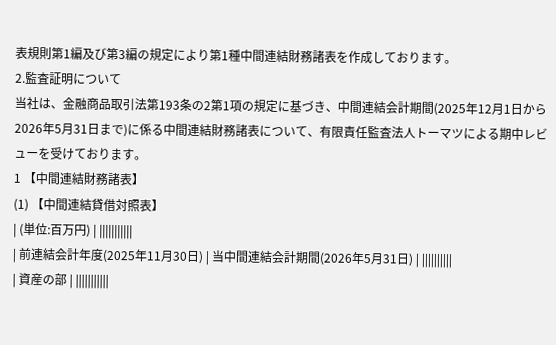表規則第1編及び第3編の規定により第1種中間連結財務諸表を作成しております。
2.監査証明について
当社は、金融商品取引法第193条の2第1項の規定に基づき、中間連結会計期間(2025年12月1日から2026年5月31日まで)に係る中間連結財務諸表について、有限責任監査法人トーマツによる期中レビューを受けております。
1 【中間連結財務諸表】
(1) 【中間連結貸借対照表】
| (単位:百万円) | |||||||||||
| 前連結会計年度(2025年11月30日) | 当中間連結会計期間(2026年5月31日) | ||||||||||
| 資産の部 | |||||||||||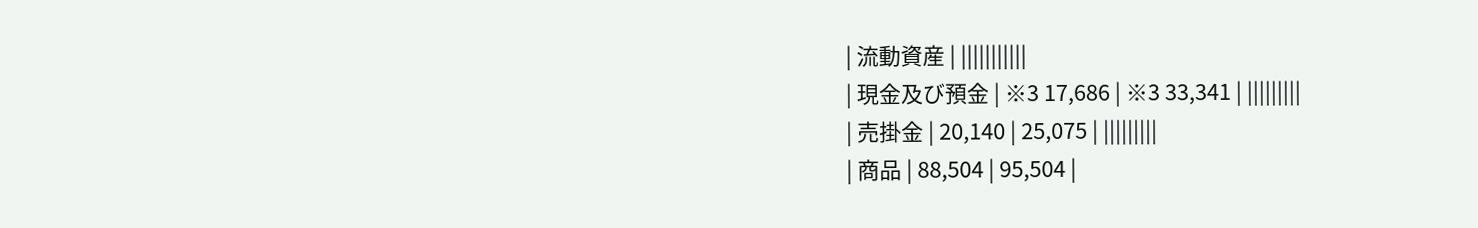| 流動資産 | |||||||||||
| 現金及び預金 | ※3 17,686 | ※3 33,341 | |||||||||
| 売掛金 | 20,140 | 25,075 | |||||||||
| 商品 | 88,504 | 95,504 |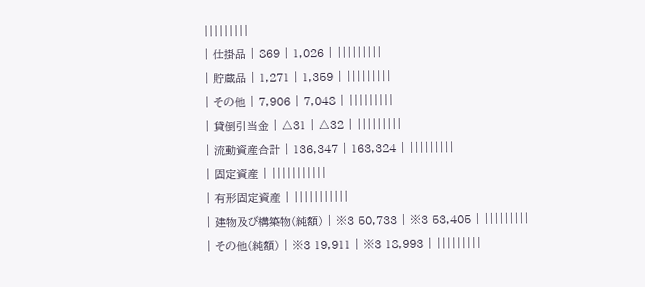|||||||||
| 仕掛品 | 869 | 1,026 | |||||||||
| 貯蔵品 | 1,271 | 1,359 | |||||||||
| その他 | 7,906 | 7,048 | |||||||||
| 貸倒引当金 | △31 | △32 | |||||||||
| 流動資産合計 | 136,347 | 163,324 | |||||||||
| 固定資産 | |||||||||||
| 有形固定資産 | |||||||||||
| 建物及び構築物(純額) | ※3 50,733 | ※3 53,405 | |||||||||
| その他(純額) | ※3 19,911 | ※3 18,993 | |||||||||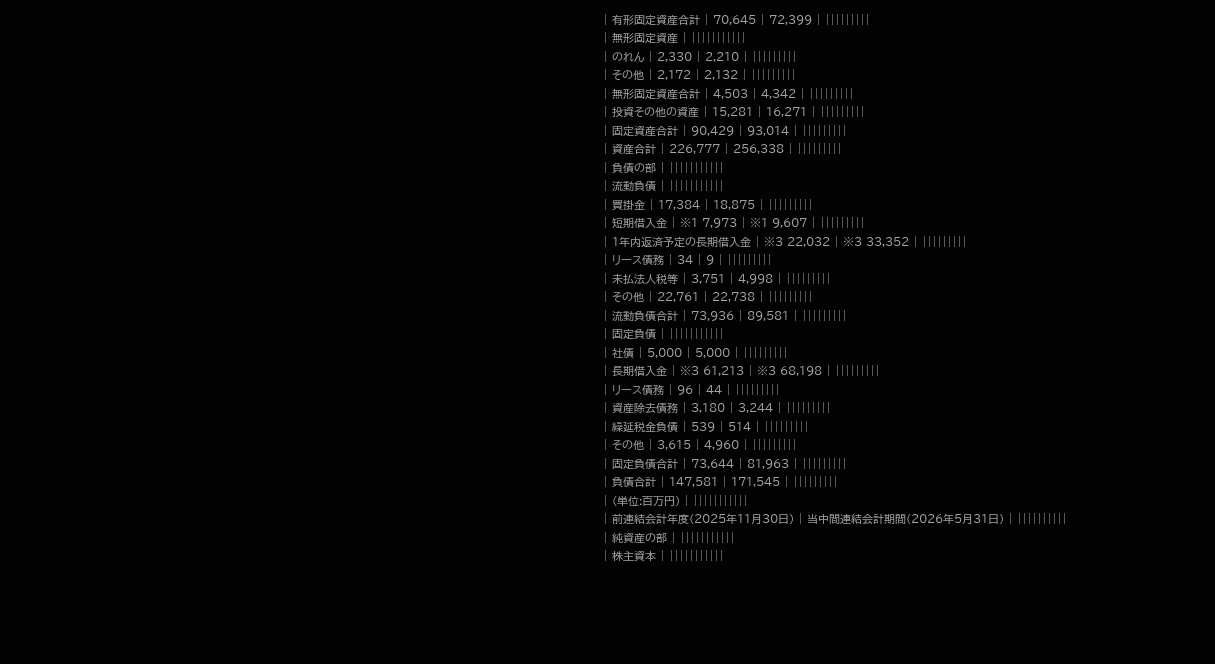| 有形固定資産合計 | 70,645 | 72,399 | |||||||||
| 無形固定資産 | |||||||||||
| のれん | 2,330 | 2,210 | |||||||||
| その他 | 2,172 | 2,132 | |||||||||
| 無形固定資産合計 | 4,503 | 4,342 | |||||||||
| 投資その他の資産 | 15,281 | 16,271 | |||||||||
| 固定資産合計 | 90,429 | 93,014 | |||||||||
| 資産合計 | 226,777 | 256,338 | |||||||||
| 負債の部 | |||||||||||
| 流動負債 | |||||||||||
| 買掛金 | 17,384 | 18,875 | |||||||||
| 短期借入金 | ※1 7,973 | ※1 9,607 | |||||||||
| 1年内返済予定の長期借入金 | ※3 22,032 | ※3 33,352 | |||||||||
| リース債務 | 34 | 9 | |||||||||
| 未払法人税等 | 3,751 | 4,998 | |||||||||
| その他 | 22,761 | 22,738 | |||||||||
| 流動負債合計 | 73,936 | 89,581 | |||||||||
| 固定負債 | |||||||||||
| 社債 | 5,000 | 5,000 | |||||||||
| 長期借入金 | ※3 61,213 | ※3 68,198 | |||||||||
| リース債務 | 96 | 44 | |||||||||
| 資産除去債務 | 3,180 | 3,244 | |||||||||
| 繰延税金負債 | 539 | 514 | |||||||||
| その他 | 3,615 | 4,960 | |||||||||
| 固定負債合計 | 73,644 | 81,963 | |||||||||
| 負債合計 | 147,581 | 171,545 | |||||||||
| (単位:百万円) | |||||||||||
| 前連結会計年度(2025年11月30日) | 当中間連結会計期間(2026年5月31日) | ||||||||||
| 純資産の部 | |||||||||||
| 株主資本 | |||||||||||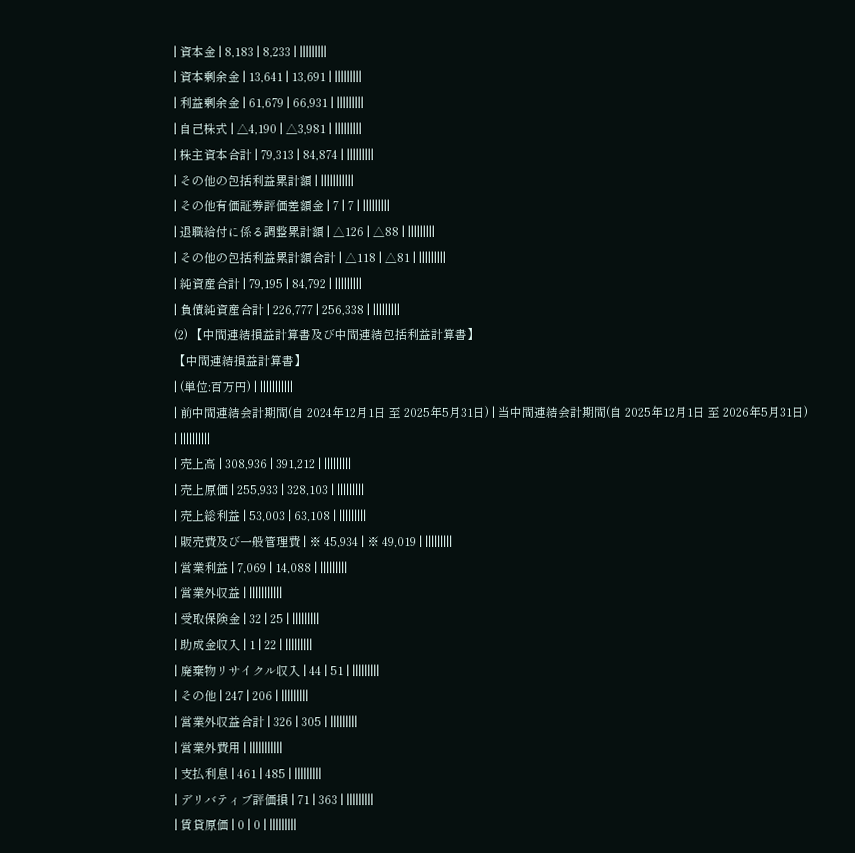| 資本金 | 8,183 | 8,233 | |||||||||
| 資本剰余金 | 13,641 | 13,691 | |||||||||
| 利益剰余金 | 61,679 | 66,931 | |||||||||
| 自己株式 | △4,190 | △3,981 | |||||||||
| 株主資本合計 | 79,313 | 84,874 | |||||||||
| その他の包括利益累計額 | |||||||||||
| その他有価証券評価差額金 | 7 | 7 | |||||||||
| 退職給付に係る調整累計額 | △126 | △88 | |||||||||
| その他の包括利益累計額合計 | △118 | △81 | |||||||||
| 純資産合計 | 79,195 | 84,792 | |||||||||
| 負債純資産合計 | 226,777 | 256,338 | |||||||||
(2) 【中間連結損益計算書及び中間連結包括利益計算書】
【中間連結損益計算書】
| (単位:百万円) | |||||||||||
| 前中間連結会計期間(自 2024年12月1日 至 2025年5月31日) | 当中間連結会計期間(自 2025年12月1日 至 2026年5月31日) | ||||||||||
| 売上高 | 308,936 | 391,212 | |||||||||
| 売上原価 | 255,933 | 328,103 | |||||||||
| 売上総利益 | 53,003 | 63,108 | |||||||||
| 販売費及び一般管理費 | ※ 45,934 | ※ 49,019 | |||||||||
| 営業利益 | 7,069 | 14,088 | |||||||||
| 営業外収益 | |||||||||||
| 受取保険金 | 32 | 25 | |||||||||
| 助成金収入 | 1 | 22 | |||||||||
| 廃棄物リサイクル収入 | 44 | 51 | |||||||||
| その他 | 247 | 206 | |||||||||
| 営業外収益合計 | 326 | 305 | |||||||||
| 営業外費用 | |||||||||||
| 支払利息 | 461 | 485 | |||||||||
| デリバティブ評価損 | 71 | 363 | |||||||||
| 賃貸原価 | 0 | 0 | |||||||||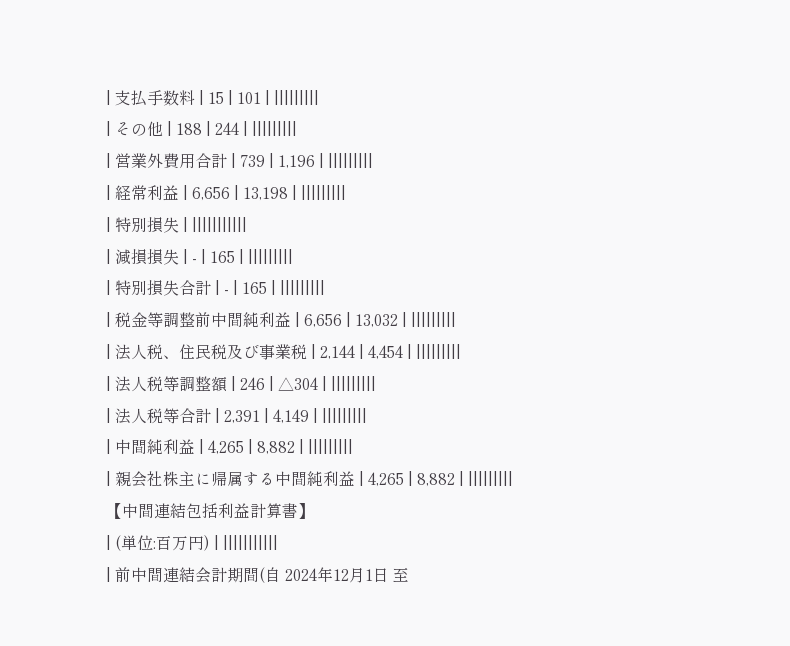| 支払手数料 | 15 | 101 | |||||||||
| その他 | 188 | 244 | |||||||||
| 営業外費用合計 | 739 | 1,196 | |||||||||
| 経常利益 | 6,656 | 13,198 | |||||||||
| 特別損失 | |||||||||||
| 減損損失 | - | 165 | |||||||||
| 特別損失合計 | - | 165 | |||||||||
| 税金等調整前中間純利益 | 6,656 | 13,032 | |||||||||
| 法人税、住民税及び事業税 | 2,144 | 4,454 | |||||||||
| 法人税等調整額 | 246 | △304 | |||||||||
| 法人税等合計 | 2,391 | 4,149 | |||||||||
| 中間純利益 | 4,265 | 8,882 | |||||||||
| 親会社株主に帰属する中間純利益 | 4,265 | 8,882 | |||||||||
【中間連結包括利益計算書】
| (単位:百万円) | |||||||||||
| 前中間連結会計期間(自 2024年12月1日 至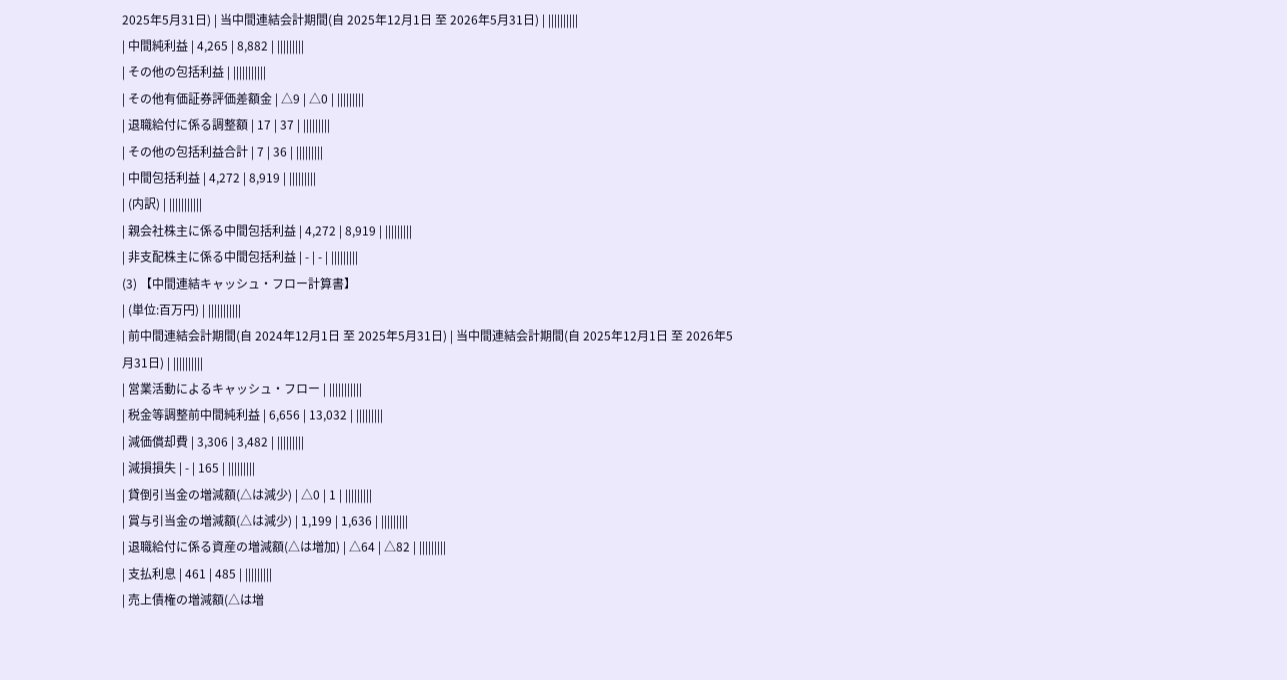2025年5月31日) | 当中間連結会計期間(自 2025年12月1日 至 2026年5月31日) | ||||||||||
| 中間純利益 | 4,265 | 8,882 | |||||||||
| その他の包括利益 | |||||||||||
| その他有価証券評価差額金 | △9 | △0 | |||||||||
| 退職給付に係る調整額 | 17 | 37 | |||||||||
| その他の包括利益合計 | 7 | 36 | |||||||||
| 中間包括利益 | 4,272 | 8,919 | |||||||||
| (内訳) | |||||||||||
| 親会社株主に係る中間包括利益 | 4,272 | 8,919 | |||||||||
| 非支配株主に係る中間包括利益 | - | - | |||||||||
(3) 【中間連結キャッシュ・フロー計算書】
| (単位:百万円) | |||||||||||
| 前中間連結会計期間(自 2024年12月1日 至 2025年5月31日) | 当中間連結会計期間(自 2025年12月1日 至 2026年5月31日) | ||||||||||
| 営業活動によるキャッシュ・フロー | |||||||||||
| 税金等調整前中間純利益 | 6,656 | 13,032 | |||||||||
| 減価償却費 | 3,306 | 3,482 | |||||||||
| 減損損失 | - | 165 | |||||||||
| 貸倒引当金の増減額(△は減少) | △0 | 1 | |||||||||
| 賞与引当金の増減額(△は減少) | 1,199 | 1,636 | |||||||||
| 退職給付に係る資産の増減額(△は増加) | △64 | △82 | |||||||||
| 支払利息 | 461 | 485 | |||||||||
| 売上債権の増減額(△は増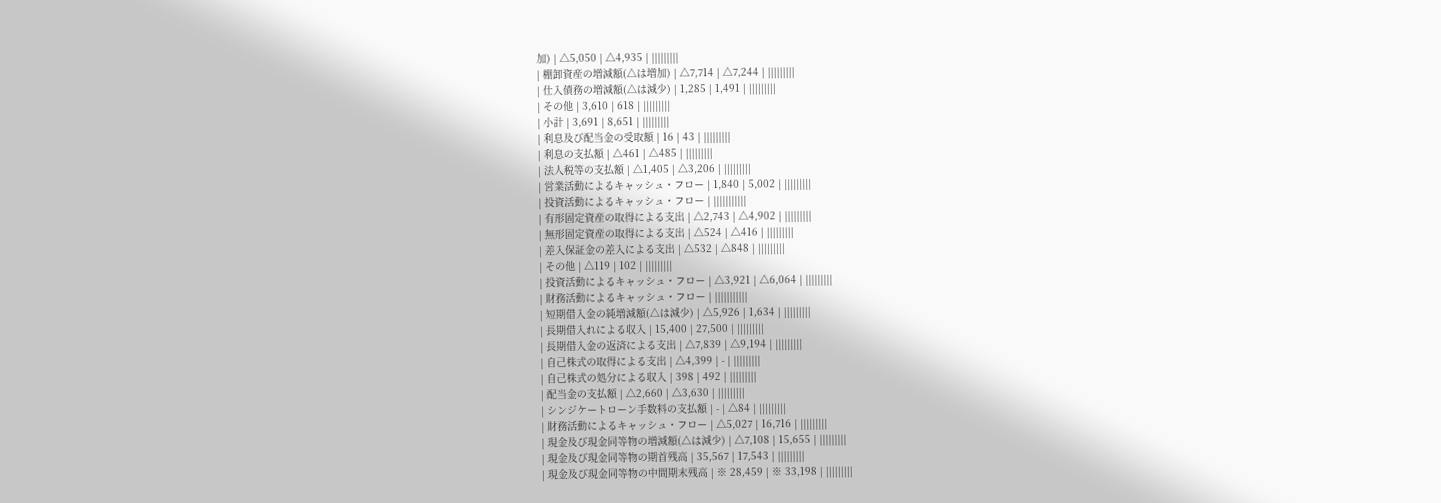加) | △5,050 | △4,935 | |||||||||
| 棚卸資産の増減額(△は増加) | △7,714 | △7,244 | |||||||||
| 仕入債務の増減額(△は減少) | 1,285 | 1,491 | |||||||||
| その他 | 3,610 | 618 | |||||||||
| 小計 | 3,691 | 8,651 | |||||||||
| 利息及び配当金の受取額 | 16 | 43 | |||||||||
| 利息の支払額 | △461 | △485 | |||||||||
| 法人税等の支払額 | △1,405 | △3,206 | |||||||||
| 営業活動によるキャッシュ・フロー | 1,840 | 5,002 | |||||||||
| 投資活動によるキャッシュ・フロー | |||||||||||
| 有形固定資産の取得による支出 | △2,743 | △4,902 | |||||||||
| 無形固定資産の取得による支出 | △524 | △416 | |||||||||
| 差入保証金の差入による支出 | △532 | △848 | |||||||||
| その他 | △119 | 102 | |||||||||
| 投資活動によるキャッシュ・フロー | △3,921 | △6,064 | |||||||||
| 財務活動によるキャッシュ・フロー | |||||||||||
| 短期借入金の純増減額(△は減少) | △5,926 | 1,634 | |||||||||
| 長期借入れによる収入 | 15,400 | 27,500 | |||||||||
| 長期借入金の返済による支出 | △7,839 | △9,194 | |||||||||
| 自己株式の取得による支出 | △4,399 | - | |||||||||
| 自己株式の処分による収入 | 398 | 492 | |||||||||
| 配当金の支払額 | △2,660 | △3,630 | |||||||||
| シンジケートローン手数料の支払額 | - | △84 | |||||||||
| 財務活動によるキャッシュ・フロー | △5,027 | 16,716 | |||||||||
| 現金及び現金同等物の増減額(△は減少) | △7,108 | 15,655 | |||||||||
| 現金及び現金同等物の期首残高 | 35,567 | 17,543 | |||||||||
| 現金及び現金同等物の中間期末残高 | ※ 28,459 | ※ 33,198 | |||||||||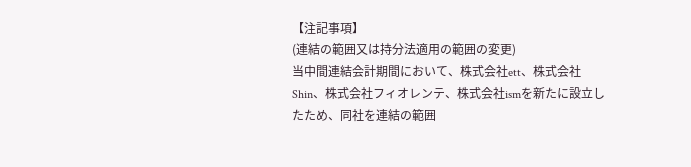【注記事項】
(連結の範囲又は持分法適用の範囲の変更)
当中間連結会計期間において、株式会社ett、株式会社Shin、株式会社フィオレンテ、株式会社ismを新たに設立したため、同社を連結の範囲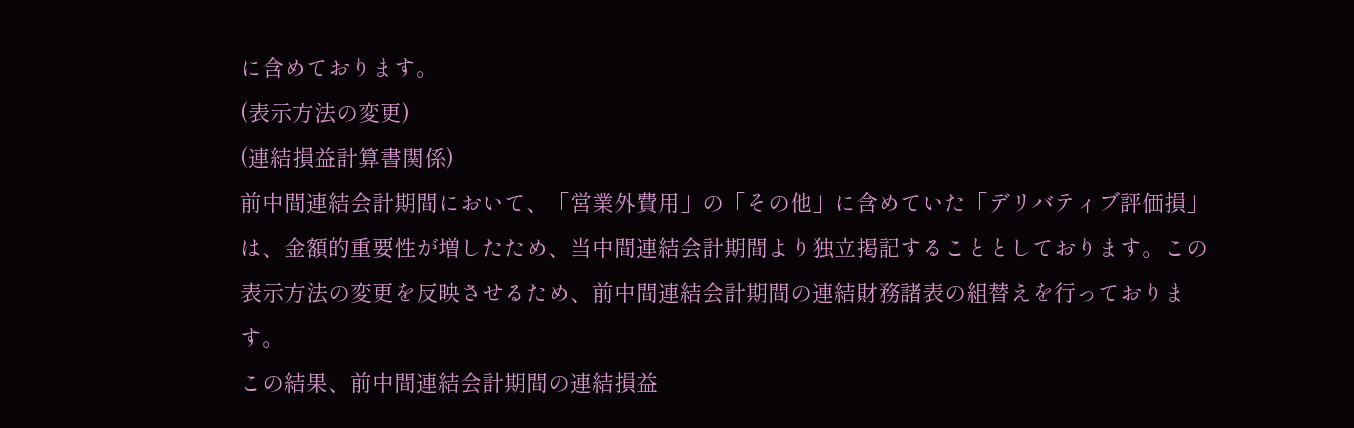に含めております。
(表示方法の変更)
(連結損益計算書関係)
前中間連結会計期間において、「営業外費用」の「その他」に含めていた「デリバティブ評価損」は、金額的重要性が増したため、当中間連結会計期間より独立掲記することとしております。この表示方法の変更を反映させるため、前中間連結会計期間の連結財務諸表の組替えを行っております。
この結果、前中間連結会計期間の連結損益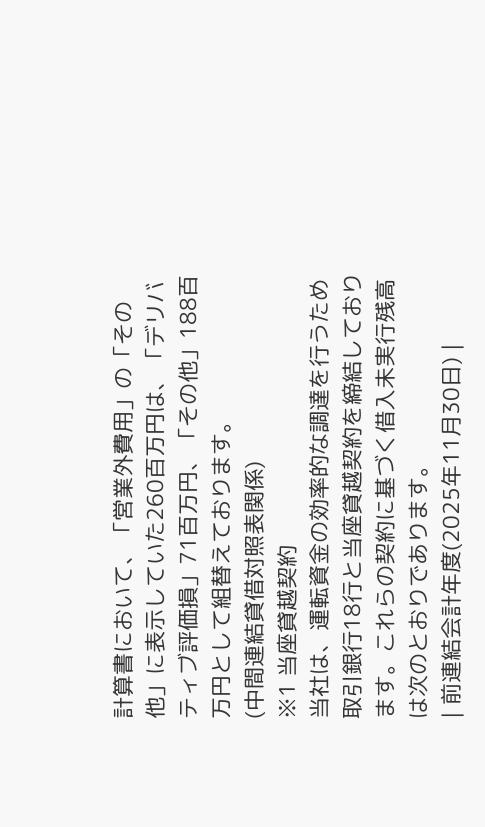計算書において、「営業外費用」の「その他」に表示していた260百万円は、「デリバティブ評価損」71百万円、「その他」188百万円として組替えております。
(中間連結貸借対照表関係)
※1 当座貸越契約
当社は、運転資金の効率的な調達を行うため取引銀行18行と当座貸越契約を締結しております。これらの契約に基づく借入未実行残高は次のとおりであります。
| 前連結会計年度(2025年11月30日) |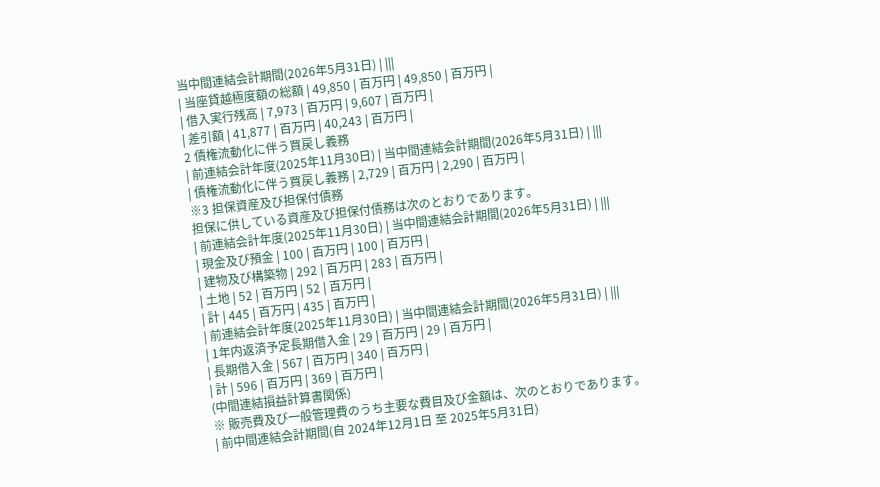当中間連結会計期間(2026年5月31日) | |||
| 当座貸越極度額の総額 | 49,850 | 百万円 | 49,850 | 百万円 |
| 借入実行残高 | 7,973 | 百万円 | 9,607 | 百万円 |
| 差引額 | 41,877 | 百万円 | 40,243 | 百万円 |
2 債権流動化に伴う買戻し義務
| 前連結会計年度(2025年11月30日) | 当中間連結会計期間(2026年5月31日) | |||
| 債権流動化に伴う買戻し義務 | 2,729 | 百万円 | 2,290 | 百万円 |
※3 担保資産及び担保付債務
担保に供している資産及び担保付債務は次のとおりであります。
| 前連結会計年度(2025年11月30日) | 当中間連結会計期間(2026年5月31日) | |||
| 現金及び預金 | 100 | 百万円 | 100 | 百万円 |
| 建物及び構築物 | 292 | 百万円 | 283 | 百万円 |
| 土地 | 52 | 百万円 | 52 | 百万円 |
| 計 | 445 | 百万円 | 435 | 百万円 |
| 前連結会計年度(2025年11月30日) | 当中間連結会計期間(2026年5月31日) | |||
| 1年内返済予定長期借入金 | 29 | 百万円 | 29 | 百万円 |
| 長期借入金 | 567 | 百万円 | 340 | 百万円 |
| 計 | 596 | 百万円 | 369 | 百万円 |
(中間連結損益計算書関係)
※ 販売費及び一般管理費のうち主要な費目及び金額は、次のとおりであります。
| 前中間連結会計期間(自 2024年12月1日 至 2025年5月31日)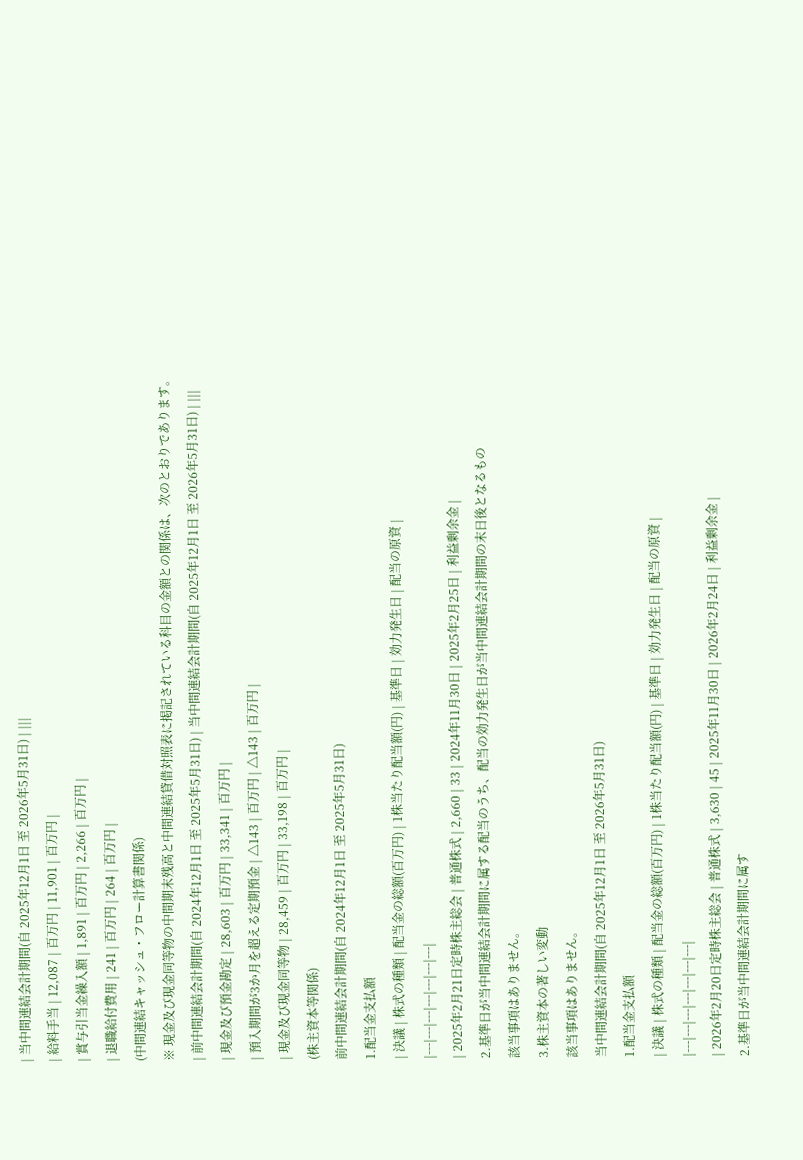| 当中間連結会計期間(自 2025年12月1日 至 2026年5月31日) | |||
| 給料手当 | 12,087 | 百万円 | 11,901 | 百万円 |
| 賞与引当金繰入額 | 1,891 | 百万円 | 2,266 | 百万円 |
| 退職給付費用 | 241 | 百万円 | 264 | 百万円 |
(中間連結キャッシュ・フロー計算書関係)
※ 現金及び現金同等物の中間期末残高と中間連結貸借対照表に掲記されている科目の金額との関係は、次のとおりであります。
| 前中間連結会計期間(自 2024年12月1日 至 2025年5月31日) | 当中間連結会計期間(自 2025年12月1日 至 2026年5月31日) | |||
| 現金及び預金勘定 | 28,603 | 百万円 | 33,341 | 百万円 |
| 預入期間が3か月を超える定期預金 | △143 | 百万円 | △143 | 百万円 |
| 現金及び現金同等物 | 28,459 | 百万円 | 33,198 | 百万円 |
(株主資本等関係)
前中間連結会計期間(自 2024年12月1日 至 2025年5月31日)
1.配当金支払額
| 決議 | 株式の種類 | 配当金の総額(百万円) | 1株当たり配当額(円) | 基準日 | 効力発生日 | 配当の原資 |
|---|---|---|---|---|---|---|
| 2025年2月21日定時株主総会 | 普通株式 | 2,660 | 33 | 2024年11月30日 | 2025年2月25日 | 利益剰余金 |
2.基準日が当中間連結会計期間に属する配当のうち、配当の効力発生日が当中間連結会計期間の末日後となるもの
該当事項はありません。
3.株主資本の著しい変動
該当事項はありません。
当中間連結会計期間(自 2025年12月1日 至 2026年5月31日)
1.配当金支払額
| 決議 | 株式の種類 | 配当金の総額(百万円) | 1株当たり配当額(円) | 基準日 | 効力発生日 | 配当の原資 |
|---|---|---|---|---|---|---|
| 2026年2月20日定時株主総会 | 普通株式 | 3,630 | 45 | 2025年11月30日 | 2026年2月24日 | 利益剰余金 |
2.基準日が当中間連結会計期間に属す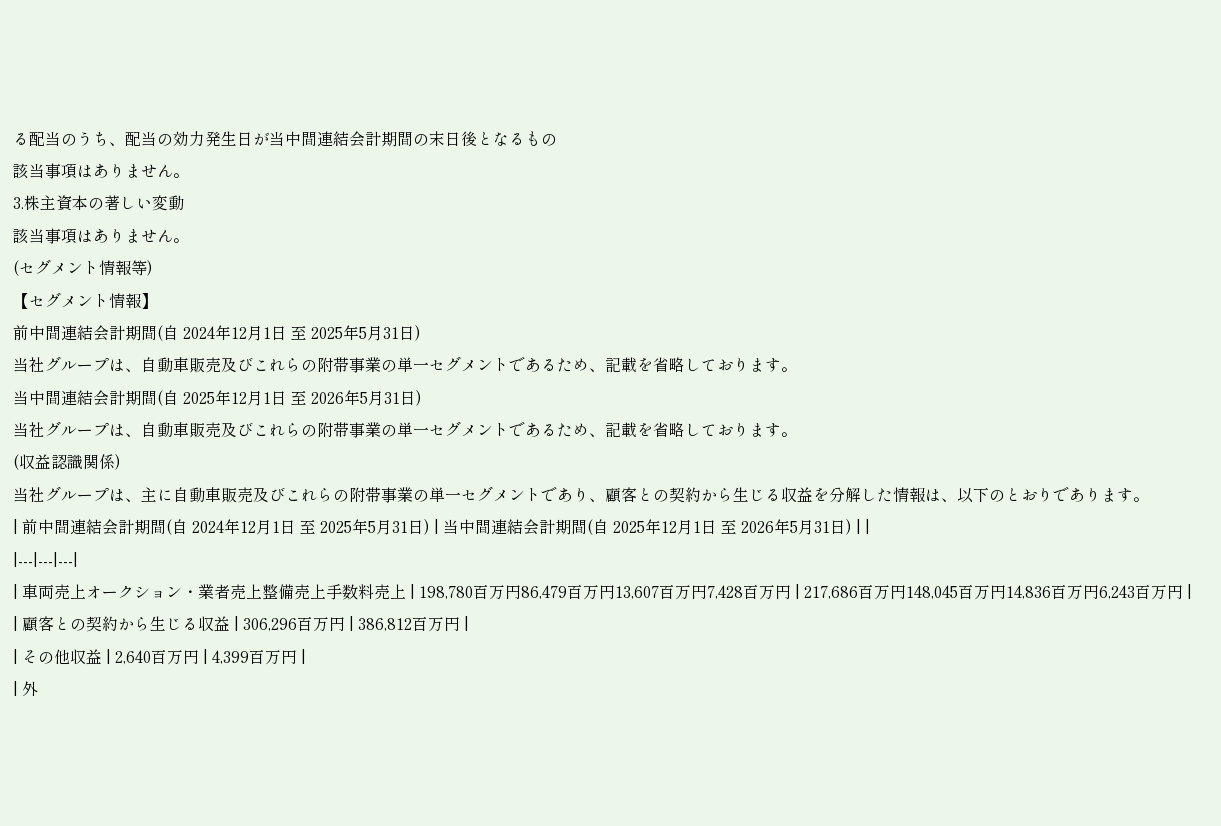る配当のうち、配当の効力発生日が当中間連結会計期間の末日後となるもの
該当事項はありません。
3.株主資本の著しい変動
該当事項はありません。
(セグメント情報等)
【セグメント情報】
前中間連結会計期間(自 2024年12月1日 至 2025年5月31日)
当社グループは、自動車販売及びこれらの附帯事業の単一セグメントであるため、記載を省略しております。
当中間連結会計期間(自 2025年12月1日 至 2026年5月31日)
当社グループは、自動車販売及びこれらの附帯事業の単一セグメントであるため、記載を省略しております。
(収益認識関係)
当社グループは、主に自動車販売及びこれらの附帯事業の単一セグメントであり、顧客との契約から生じる収益を分解した情報は、以下のとおりであります。
| 前中間連結会計期間(自 2024年12月1日 至 2025年5月31日) | 当中間連結会計期間(自 2025年12月1日 至 2026年5月31日) | |
|---|---|---|
| 車両売上オークション・業者売上整備売上手数料売上 | 198,780百万円86,479百万円13,607百万円7,428百万円 | 217,686百万円148,045百万円14,836百万円6,243百万円 |
| 顧客との契約から生じる収益 | 306,296百万円 | 386,812百万円 |
| その他収益 | 2,640百万円 | 4,399百万円 |
| 外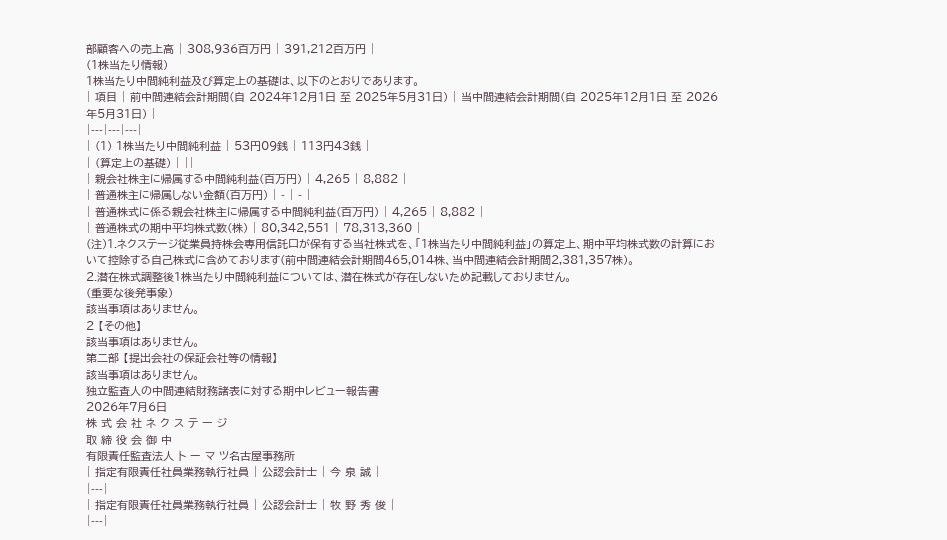部顧客への売上高 | 308,936百万円 | 391,212百万円 |
(1株当たり情報)
1株当たり中間純利益及び算定上の基礎は、以下のとおりであります。
| 項目 | 前中間連結会計期間(自 2024年12月1日 至 2025年5月31日) | 当中間連結会計期間(自 2025年12月1日 至 2026年5月31日) |
|---|---|---|
| (1) 1株当たり中間純利益 | 53円09銭 | 113円43銭 |
| (算定上の基礎) | ||
| 親会社株主に帰属する中間純利益(百万円) | 4,265 | 8,882 |
| 普通株主に帰属しない金額(百万円) | - | - |
| 普通株式に係る親会社株主に帰属する中間純利益(百万円) | 4,265 | 8,882 |
| 普通株式の期中平均株式数(株) | 80,342,551 | 78,313,360 |
(注)1.ネクステージ従業員持株会専用信託口が保有する当社株式を、「1株当たり中間純利益」の算定上、期中平均株式数の計算において控除する自己株式に含めております(前中間連結会計期間465,014株、当中間連結会計期間2,381,357株)。
2.潜在株式調整後1株当たり中間純利益については、潜在株式が存在しないため記載しておりません。
(重要な後発事象)
該当事項はありません。
2 【その他】
該当事項はありません。
第二部 【提出会社の保証会社等の情報】
該当事項はありません。
独立監査人の中間連結財務諸表に対する期中レビュー報告書
2026年7月6日
株 式 会 社 ネ ク ス テ ー ジ
取 締 役 会 御 中
有限責任監査法人 ト ー マ ツ名古屋事務所
| 指定有限責任社員業務執行社員 | 公認会計士 | 今 泉 誠 |
|---|
| 指定有限責任社員業務執行社員 | 公認会計士 | 牧 野 秀 俊 |
|---|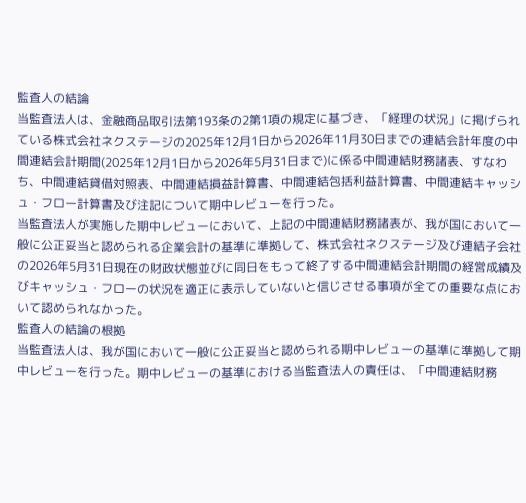監査人の結論
当監査法人は、金融商品取引法第193条の2第1項の規定に基づき、「経理の状況」に掲げられている株式会社ネクステージの2025年12月1日から2026年11月30日までの連結会計年度の中間連結会計期間(2025年12月1日から2026年5月31日まで)に係る中間連結財務諸表、すなわち、中間連結貸借対照表、中間連結損益計算書、中間連結包括利益計算書、中間連結キャッシュ・フロー計算書及び注記について期中レビューを行った。
当監査法人が実施した期中レビューにおいて、上記の中間連結財務諸表が、我が国において一般に公正妥当と認められる企業会計の基準に準拠して、株式会社ネクステージ及び連結子会社の2026年5月31日現在の財政状態並びに同日をもって終了する中間連結会計期間の経営成績及びキャッシュ・フローの状況を適正に表示していないと信じさせる事項が全ての重要な点において認められなかった。
監査人の結論の根拠
当監査法人は、我が国において一般に公正妥当と認められる期中レビューの基準に準拠して期中レビューを行った。期中レビューの基準における当監査法人の責任は、「中間連結財務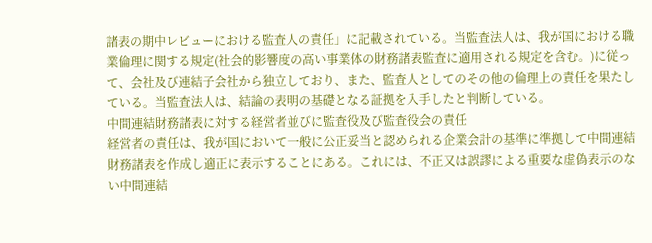諸表の期中レビューにおける監査人の責任」に記載されている。当監査法人は、我が国における職業倫理に関する規定(社会的影響度の高い事業体の財務諸表監査に適用される規定を含む。)に従って、会社及び連結子会社から独立しており、また、監査人としてのその他の倫理上の責任を果たしている。当監査法人は、結論の表明の基礎となる証拠を入手したと判断している。
中間連結財務諸表に対する経営者並びに監査役及び監査役会の責任
経営者の責任は、我が国において一般に公正妥当と認められる企業会計の基準に準拠して中間連結財務諸表を作成し適正に表示することにある。これには、不正又は誤謬による重要な虚偽表示のない中間連結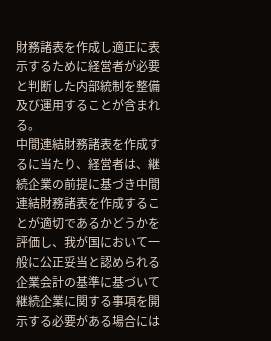財務諸表を作成し適正に表示するために経営者が必要と判断した内部統制を整備及び運用することが含まれる。
中間連結財務諸表を作成するに当たり、経営者は、継続企業の前提に基づき中間連結財務諸表を作成することが適切であるかどうかを評価し、我が国において一般に公正妥当と認められる企業会計の基準に基づいて継続企業に関する事項を開示する必要がある場合には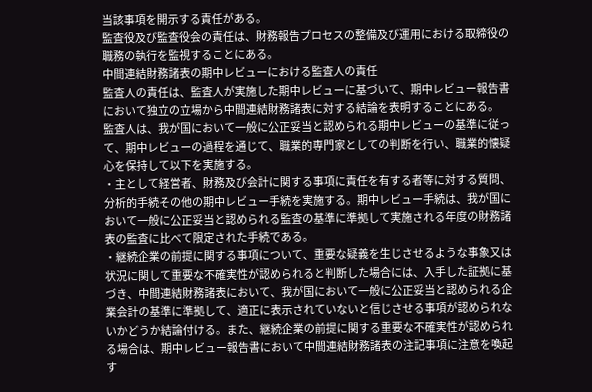当該事項を開示する責任がある。
監査役及び監査役会の責任は、財務報告プロセスの整備及び運用における取締役の職務の執行を監視することにある。
中間連結財務諸表の期中レビューにおける監査人の責任
監査人の責任は、監査人が実施した期中レビューに基づいて、期中レビュー報告書において独立の立場から中間連結財務諸表に対する結論を表明することにある。
監査人は、我が国において一般に公正妥当と認められる期中レビューの基準に従って、期中レビューの過程を通じて、職業的専門家としての判断を行い、職業的懐疑心を保持して以下を実施する。
・主として経営者、財務及び会計に関する事項に責任を有する者等に対する質問、分析的手続その他の期中レビュー手続を実施する。期中レビュー手続は、我が国において一般に公正妥当と認められる監査の基準に準拠して実施される年度の財務諸表の監査に比べて限定された手続である。
・継続企業の前提に関する事項について、重要な疑義を生じさせるような事象又は状況に関して重要な不確実性が認められると判断した場合には、入手した証拠に基づき、中間連結財務諸表において、我が国において一般に公正妥当と認められる企業会計の基準に準拠して、適正に表示されていないと信じさせる事項が認められないかどうか結論付ける。また、継続企業の前提に関する重要な不確実性が認められる場合は、期中レビュー報告書において中間連結財務諸表の注記事項に注意を喚起す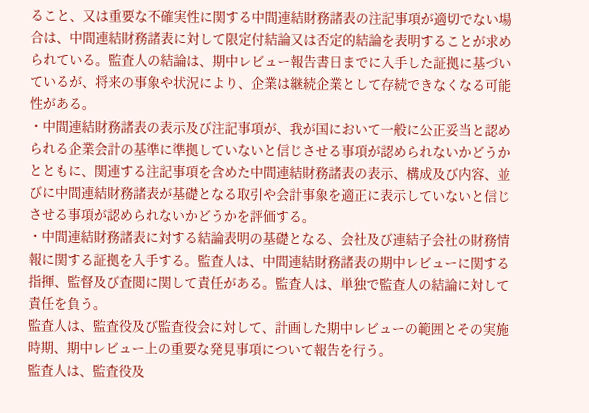ること、又は重要な不確実性に関する中間連結財務諸表の注記事項が適切でない場合は、中間連結財務諸表に対して限定付結論又は否定的結論を表明することが求められている。監査人の結論は、期中レビュー報告書日までに入手した証拠に基づいているが、将来の事象や状況により、企業は継続企業として存続できなくなる可能性がある。
・中間連結財務諸表の表示及び注記事項が、我が国において一般に公正妥当と認められる企業会計の基準に準拠していないと信じさせる事項が認められないかどうかとともに、関連する注記事項を含めた中間連結財務諸表の表示、構成及び内容、並びに中間連結財務諸表が基礎となる取引や会計事象を適正に表示していないと信じさせる事項が認められないかどうかを評価する。
・中間連結財務諸表に対する結論表明の基礎となる、会社及び連結子会社の財務情報に関する証拠を入手する。監査人は、中間連結財務諸表の期中レビューに関する指揮、監督及び査閲に関して責任がある。監査人は、単独で監査人の結論に対して責任を負う。
監査人は、監査役及び監査役会に対して、計画した期中レビューの範囲とその実施時期、期中レビュー上の重要な発見事項について報告を行う。
監査人は、監査役及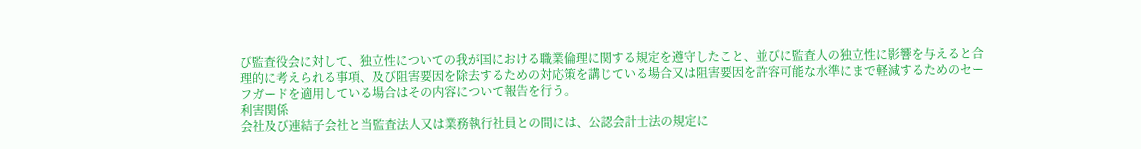び監査役会に対して、独立性についての我が国における職業倫理に関する規定を遵守したこと、並びに監査人の独立性に影響を与えると合理的に考えられる事項、及び阻害要因を除去するための対応策を講じている場合又は阻害要因を許容可能な水準にまで軽減するためのセーフガードを適用している場合はその内容について報告を行う。
利害関係
会社及び連結子会社と当監査法人又は業務執行社員との間には、公認会計士法の規定に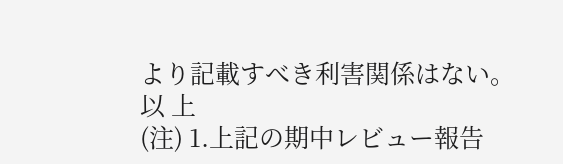より記載すべき利害関係はない。
以 上
(注) 1.上記の期中レビュー報告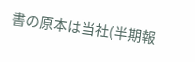書の原本は当社(半期報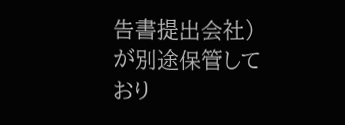告書提出会社)が別途保管しており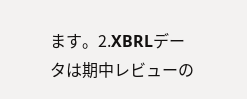ます。2.XBRLデータは期中レビューの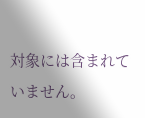対象には含まれていません。